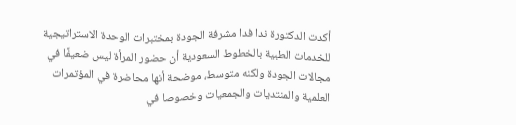أكدت الدكتورة ندا فدا مشرفة الجودة بمختبرات الوحدة الاستراتيجية للخدمات الطبية بالخطوط السعودية أن حضور المرأة ليس ضعيفًا في مجالات الجودة ولكنه متوسط، موضحة أنها محاضرة في المؤتمرات العلمية والمنتديات والجمعيات وخصوصا في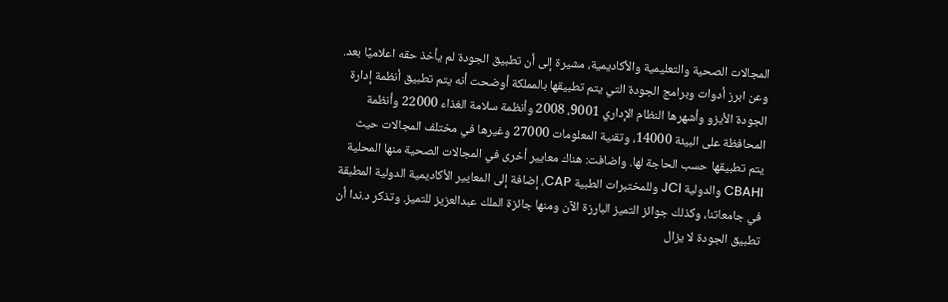المجالات الصحية والتعليمية والأكاديمية، مشيرة إلى أن تطبيق الجودة لم يأخذ حقه اعلاميًا بعد. وعن ابرز أدوات وبرامج الجودة التي يتم تطبيقها بالمملكة أوضحت أنه يتم تطبيق أنظمة إدارة الجودة الأيزو وأشهرها النظام الإداري 9001، 2008 وأنظمة سلامة الغذاء 22000 وأنظمة المحافظة على البيئة 14000، وتقنية المعلومات 27000 وغيرها في مختلف المجالات حيث يتم تطبيقها حسب الحاجة لها. واضافت: هناك معايير أخرى في المجالات الصحية منها المحلية CBAHI والدولية JCI وللمختبرات الطبية CAP، إضافة إلى المعايير الأكاديمية الدولية المطبقة في جامعاتنا، وكذلك جوائز التميز البارزة الآن ومنها جائزة الملك عبدالعزيز للتميز. وتذكر د.ندا أن تطبيق الجودة لا يزال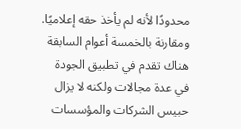محدودًا لأنه لم يأخذ حقه إعلاميًا. ومقارنة بالخمسة أعوام السابقة هناك تقدم في تطبيق الجودة في عدة مجالات ولكنه لا يزال حبيس الشركات والمؤسسات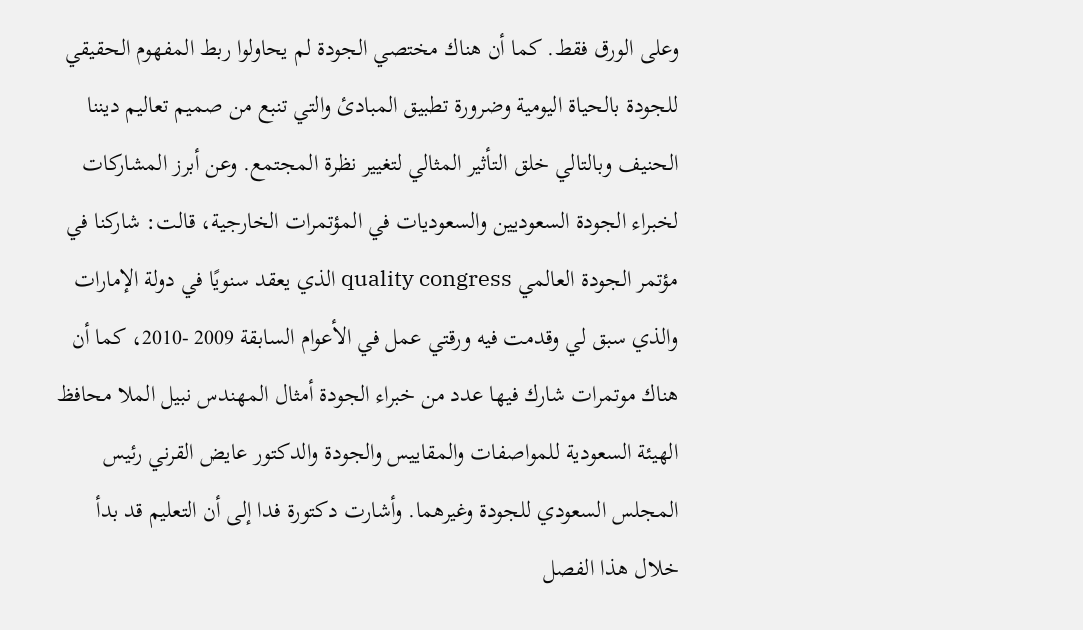وعلى الورق فقط. كما أن هناك مختصي الجودة لم يحاولوا ربط المفهوم الحقيقي للجودة بالحياة اليومية وضرورة تطبيق المبادئ والتي تنبع من صميم تعاليم ديننا الحنيف وبالتالي خلق التأثير المثالي لتغيير نظرة المجتمع. وعن أبرز المشاركات لخبراء الجودة السعوديين والسعوديات في المؤتمرات الخارجية، قالت: شاركنا في مؤتمر الجودة العالمي quality congress الذي يعقد سنويًا في دولة الإمارات والذي سبق لي وقدمت فيه ورقتي عمل في الأعوام السابقة 2009 -2010، كما أن هناك موتمرات شارك فيها عدد من خبراء الجودة أمثال المهندس نبيل الملا محافظ الهيئة السعودية للمواصفات والمقاييس والجودة والدكتور عايض القرني رئيس المجلس السعودي للجودة وغيرهما. وأشارت دكتورة فدا إلى أن التعليم قد بدأ خلال هذا الفصل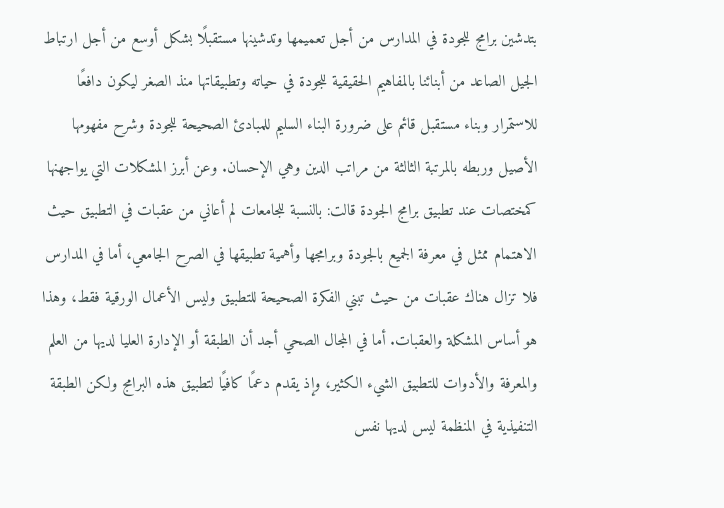بتدشين برامج للجودة في المدارس من أجل تعميمها وتدشينها مستقبلًا بشكل أوسع من أجل ارتباط الجيل الصاعد من أبنائنا بالمفاهيم الحقيقية للجودة في حياته وتطبيقاتها منذ الصغر ليكون دافعًا للاستمرار وبناء مستقبل قائم على ضرورة البناء السليم للمبادئ الصحيحة للجودة وشرح مفهومها الأصيل وربطه بالمرتبة الثالثة من مراتب الدين وهي الإحسان. وعن أبرز المشكلات التي يواجهنها كمختصات عند تطبيق برامج الجودة قالت: بالنسبة للجامعات لم أعاني من عقبات في التطبيق حيث الاهتمام ممثل في معرفة الجميع بالجودة وبرامجها وأهمية تطبيقها في الصرح الجامعي، أما في المدارس فلا تزال هناك عقبات من حيث تبني الفكرة الصحيحة للتطبيق وليس الأعمال الورقية فقط، وهذا هو أساس المشكلة والعقبات. أما في المجال الصحي أجد أن الطبقة أو الإدارة العليا لديها من العلم والمعرفة والأدوات للتطبيق الشيء الكثير، وإذ يقدم دعمًا كافيًا لتطبيق هذه البرامج ولكن الطبقة التنفيذية في المنظمة ليس لديها نفس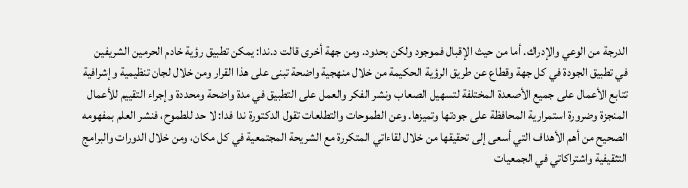الدرجة من الوعي والإدراك. أما من حيث الإقبال فموجود ولكن بحدود. ومن جهة أخرى قالت د.ندا: يمكن تطبيق رؤية خادم الحرمين الشريفين في تطبيق الجودة في كل جهة وقطاع عن طريق الرؤية الحكيمة من خلال منهجية واضحة تبنى على هذا القرار ومن خلال لجان تنظيمية وإشرافية تتابع الأعمال على جميع الأصعدة المختلفة لتسهيل الصعاب ونشر الفكر والعمل على التطبيق في مدة واضحة ومحددة وإجراء التقييم للأعمال المنجزة وضرورة استمرارية المحافظة على جودتها وتميزها. وعن الطموحات والتطلعات تقول الدكتورة ندا فدا: لا حد للطموح، فنشر العلم بمفهومه الصحيح من أهم الأهداف التي أسعى إلى تحقيقها من خلال لقاءاتي المتكررة مع الشريحة المجتمعية في كل مكان، ومن خلال الدورات والبرامج التثقيفية واشتراكاتي في الجمعيات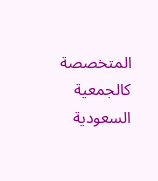المتخصصة كالجمعية السعودية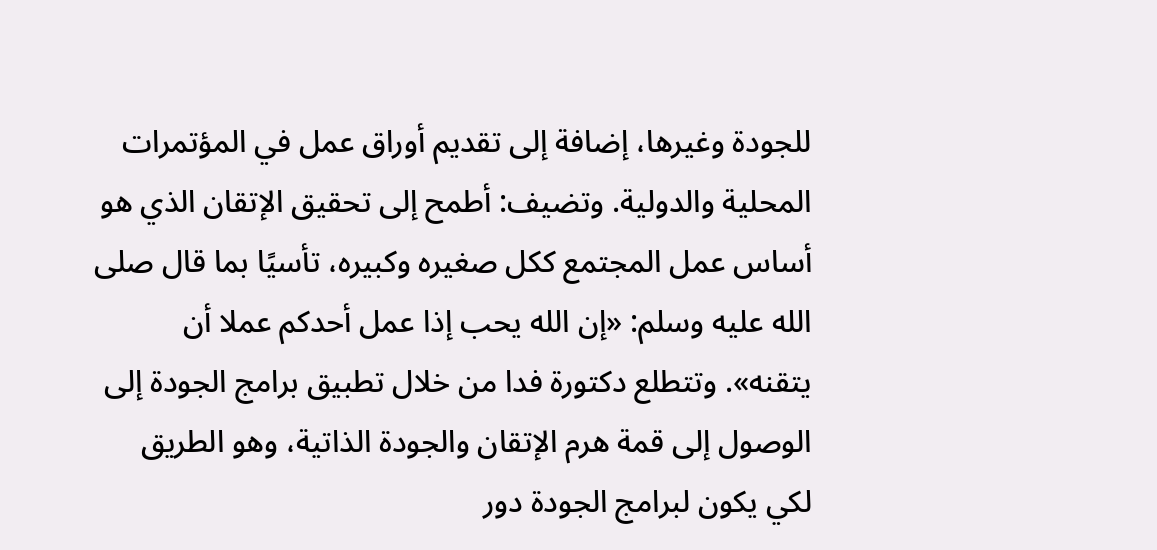للجودة وغيرها، إضافة إلى تقديم أوراق عمل في المؤتمرات المحلية والدولية. وتضيف: أطمح إلى تحقيق الإتقان الذي هو أساس عمل المجتمع ككل صغيره وكبيره، تأسيًا بما قال صلى الله عليه وسلم: «إن الله يحب إذا عمل أحدكم عملا أن يتقنه». وتتطلع دكتورة فدا من خلال تطبيق برامج الجودة إلى الوصول إلى قمة هرم الإتقان والجودة الذاتية، وهو الطريق لكي يكون لبرامج الجودة دور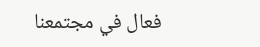فعال في مجتمعنا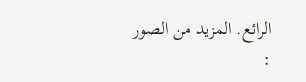الرائع. المزيد من الصور :